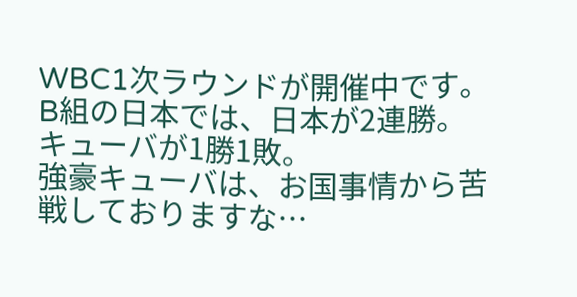WBC1次ラウンドが開催中です。
B組の日本では、日本が2連勝。
キューバが1勝1敗。
強豪キューバは、お国事情から苦戦しておりますな…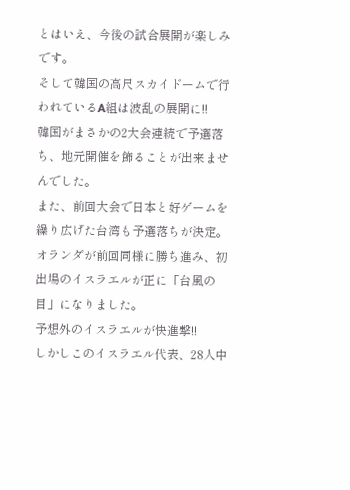とはいえ、今後の試合展開が楽しみです。
そして韓国の高尺スカイドームで行われているA組は波乱の展開に!!
韓国がまさかの2大会連続で予選落ち、地元開催を飾ることが出来ませんでした。
また、前回大会で日本と好ゲームを繰り広げた台湾も予選落ちが決定。
オランダが前回同様に勝ち進み、初出場のイスラエルが正に「台風の目」になりました。
予想外のイスラエルが快進撃!!
しかしこのイスラエル代表、28人中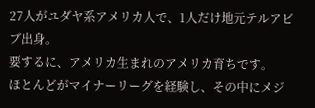27人がユダヤ系アメリカ人で、1人だけ地元テルアビブ出身。
要するに、アメリカ生まれのアメリカ育ちです。
ほとんどがマイナーリーグを経験し、その中にメジ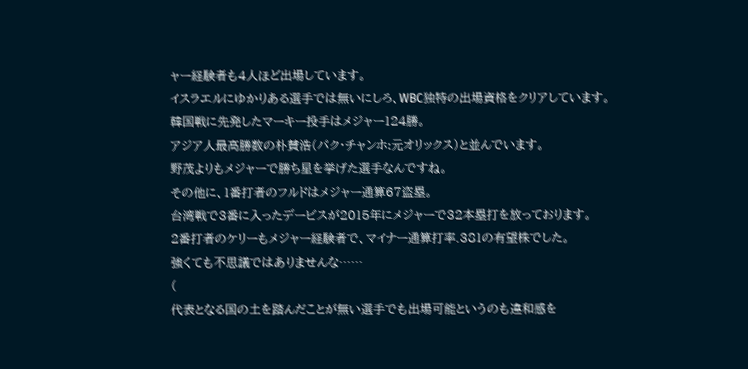ャー経験者も4人ほど出場しています。
イスラエルにゆかりある選手では無いにしろ、WBC独特の出場資格をクリアしています。
韓国戦に先発したマーキー投手はメジャー124勝。
アジア人最高勝数の朴賛浩(パク・チャンホ:元オリックス)と並んでいます。
野茂よりもメジャーで勝ち星を挙げた選手なんですね。
その他に、1番打者のフルドはメジャー通算67盗塁。
台湾戦で3番に入ったデービスが2015年にメジャーで32本塁打を放っております。
2番打者のケリーもメジャー経験者で、マイナー通算打率.381の有望株でした。
強くても不思議ではありませんな……
(
代表となる国の土を踏んだことが無い選手でも出場可能というのも違和感を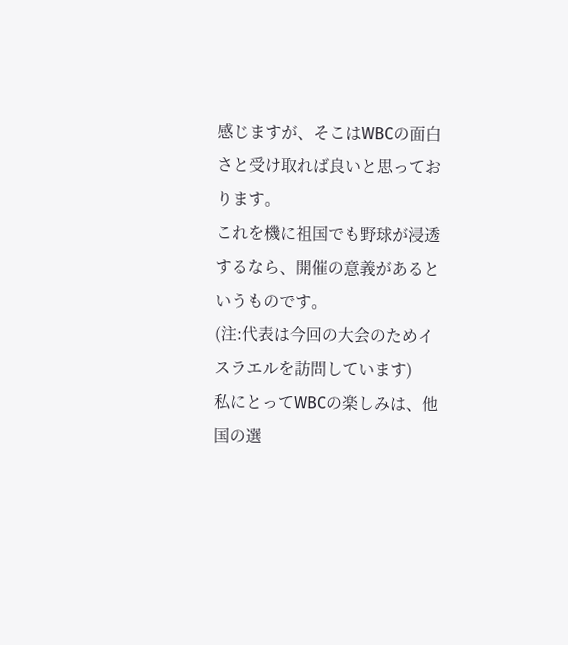感じますが、そこはWBCの面白さと受け取れば良いと思っております。
これを機に祖国でも野球が浸透するなら、開催の意義があるというものです。
(注:代表は今回の大会のためイスラエルを訪問しています)
私にとってWBCの楽しみは、他国の選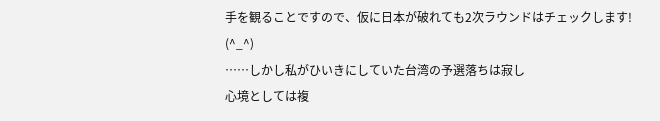手を観ることですので、仮に日本が破れても2次ラウンドはチェックします!
(^_^)
……しかし私がひいきにしていた台湾の予選落ちは寂し
心境としては複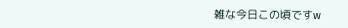雑な今日この頃ですw